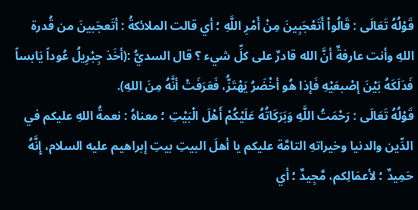قَوْلُهُ تَعَالَى : قَالُواْ أَتَعْجَبِينَ مِنْ أَمْرِ اللَّهِ ؛ أي قالت الملائكةُ : أتَعجَبينَ من قُدرة اللهِ وأنت عارفةٌ أنَّ الله قادرٌ على كلِّ شيء ؟ قال السديُّ :(أخَذ جِبْرِيلُ عُوداً يَابساً فَدَلَكَهُ بَيْنَ إصْبعَيْهِ فَإذا هُو أخْضَرُ يَهْتَزُّ، فَعَرَفَتْ أنَّهُ مِنَ اللهِ).
قَوْلُهُ تَعَالَى : رَحْمَتُ اللَّهِ وَبَرَكَاتُهُ عَلَيْكُمْ أَهْلَ الْبَيْتِ ؛ معناهُ : نعمةُ اللهِ عليكم في الدِّين والدنيا وخيراتهِ التامَّة عليكم يا أهلَ البيتِ بيتِ إبراهيم عليه السلام، إِنَّهُ حَمِيدٌ ؛ لأعمَالِكم، مَّجِيدٌ ؛ أي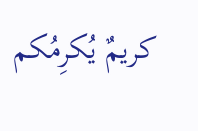كريمٌ يُكرِمُكم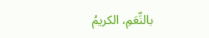بالنِّعَمِ، الكريمُ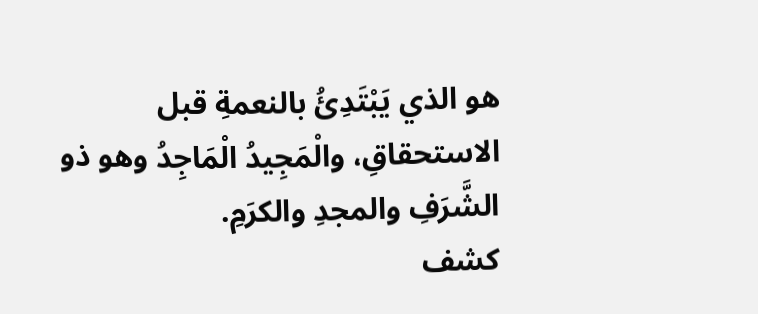هو الذي يَبْتَدِئُ بالنعمةِ قبل الاستحقاقِ، والْمَجِيدُ الْمَاجِدُ وهو ذو الشَّرَفِ والمجدِ والكرَمِ.
كشف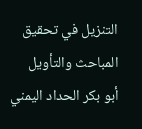التنزيل في تحقيق المباحث والتأويل
أبو بكر الحداد اليمني